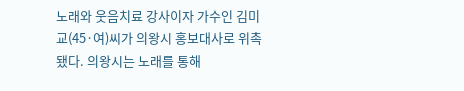노래와 웃음치료 강사이자 가수인 김미교(45·여)씨가 의왕시 홍보대사로 위촉됐다. 의왕시는 노래를 통해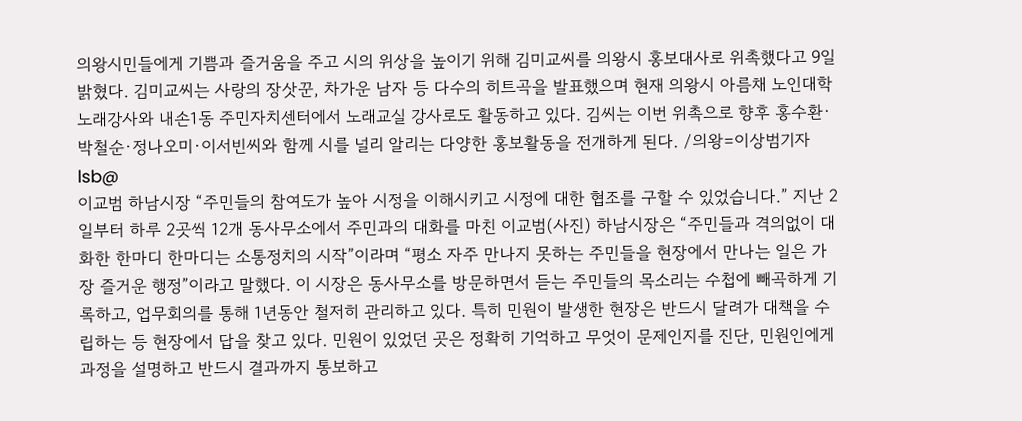의왕시민들에게 기쁨과 즐거움을 주고 시의 위상을 높이기 위해 김미교씨를 의왕시 홍보대사로 위촉했다고 9일 밝혔다. 김미교씨는 사랑의 장삿꾼, 차가운 남자 등 다수의 히트곡을 발표했으며 현재 의왕시 아름채 노인대학 노래강사와 내손1동 주민자치센터에서 노래교실 강사로도 활동하고 있다. 김씨는 이번 위촉으로 향후 홍수환·박철순·정나오미·이서빈씨와 함께 시를 널리 알리는 다양한 홍보활동을 전개하게 된다. /의왕=이상범기자 lsb@
이교범 하남시장 “주민들의 참여도가 높아 시정을 이해시키고 시정에 대한 협조를 구할 수 있었습니다.” 지난 2일부터 하루 2곳씩 12개 동사무소에서 주민과의 대화를 마친 이교범(사진) 하남시장은 “주민들과 격의없이 대화한 한마디 한마디는 소통정치의 시작”이라며 “평소 자주 만나지 못하는 주민들을 현장에서 만나는 일은 가장 즐거운 행정”이라고 말했다. 이 시장은 동사무소를 방문하면서 듣는 주민들의 목소리는 수첩에 빼곡하게 기록하고, 업무회의를 통해 1년동안 철저히 관리하고 있다. 특히 민원이 발생한 현장은 반드시 달려가 대책을 수립하는 등 현장에서 답을 찾고 있다. 민원이 있었던 곳은 정확히 기억하고 무엇이 문제인지를 진단, 민원인에게 과정을 설명하고 반드시 결과까지 통보하고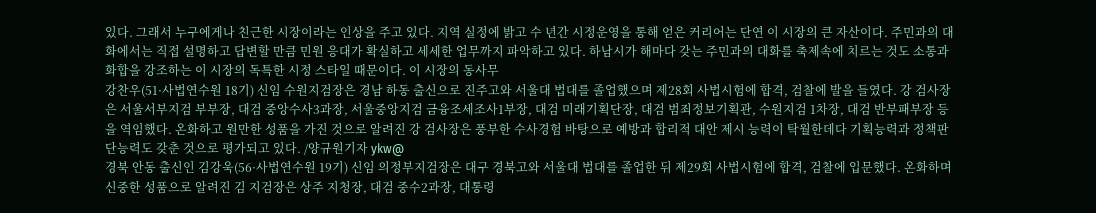있다. 그래서 누구에게나 친근한 시장이라는 인상을 주고 있다. 지역 실정에 밝고 수 년간 시정운영을 통해 얻은 커리어는 단연 이 시장의 큰 자산이다. 주민과의 대화에서는 직접 설명하고 답변할 만큼 민원 응대가 확실하고 세세한 업무까지 파악하고 있다. 하남시가 해마다 갖는 주민과의 대화를 축제속에 치르는 것도 소통과 화합을 강조하는 이 시장의 독특한 시정 스타일 때문이다. 이 시장의 동사무
강찬우(51·사법연수원 18기) 신임 수원지검장은 경남 하동 출신으로 진주고와 서울대 법대를 졸업했으며 제28회 사법시험에 합격, 검찰에 발을 들였다. 강 검사장은 서울서부지검 부부장, 대검 중앙수사3과장, 서울중앙지검 금융조세조사1부장, 대검 미래기획단장, 대검 범죄정보기획관, 수원지검 1차장, 대검 반부패부장 등을 역임했다. 온화하고 원만한 성품을 가진 것으로 알려진 강 검사장은 풍부한 수사경험 바탕으로 예방과 합리적 대안 제시 능력이 탁월한데다 기획능력과 정책판단능력도 갖춘 것으로 평가되고 있다. /양규원기자 ykw@
경북 안동 출신인 김강욱(56·사법연수원 19기) 신임 의정부지검장은 대구 경북고와 서울대 법대를 졸업한 뒤 제29회 사법시험에 합격, 검찰에 입문했다. 온화하며 신중한 성품으로 알려진 김 지검장은 상주 지청장, 대검 중수2과장, 대통령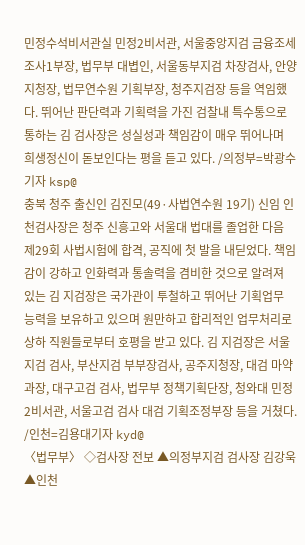민정수석비서관실 민정2비서관, 서울중앙지검 금융조세조사1부장, 법무부 대볍인, 서울동부지검 차장검사, 안양지청장, 법무연수원 기획부장, 청주지검장 등을 역임했다. 뛰어난 판단력과 기획력을 가진 검찰내 특수통으로 통하는 김 검사장은 성실성과 책임감이 매우 뛰어나며 희생정신이 돋보인다는 평을 듣고 있다. /의정부=박광수기자 ksp@
충북 청주 출신인 김진모(49·사법연수원 19기) 신임 인천검사장은 청주 신흥고와 서울대 법대를 졸업한 다음 제29회 사법시험에 합격, 공직에 첫 발을 내딛었다. 책임감이 강하고 인화력과 통솔력을 겸비한 것으로 알려져 있는 김 지검장은 국가관이 투철하고 뛰어난 기획업무 능력을 보유하고 있으며 원만하고 합리적인 업무처리로 상하 직원들로부터 호평을 받고 있다. 김 지검장은 서울지검 검사, 부산지검 부부장검사, 공주지청장, 대검 마약과장, 대구고검 검사, 법무부 정책기획단장, 청와대 민정2비서관, 서울고검 검사 대검 기획조정부장 등을 거쳤다. /인천=김용대기자 kyd@
〈법무부〉 ◇검사장 전보 ▲의정부지검 검사장 김강욱 ▲인천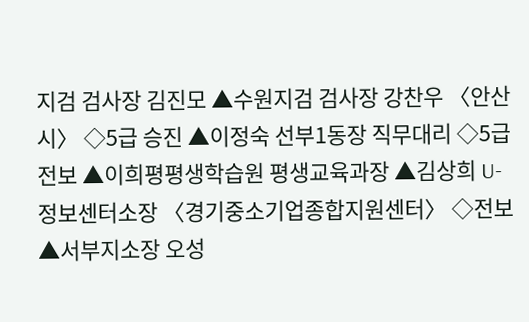지검 검사장 김진모 ▲수원지검 검사장 강찬우 〈안산시〉 ◇5급 승진 ▲이정숙 선부1동장 직무대리 ◇5급 전보 ▲이희평평생학습원 평생교육과장 ▲김상희 U-정보센터소장 〈경기중소기업종합지원센터〉 ◇전보 ▲서부지소장 오성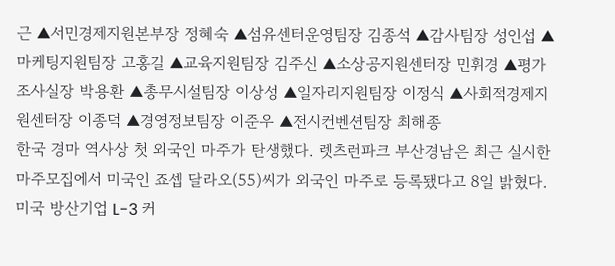근 ▲서민경제지원본부장 정혜숙 ▲섬유센터운영팀장 김종석 ▲감사팀장 성인섭 ▲마케팅지원팀장 고홍길 ▲교육지원팀장 김주신 ▲소상공지원센터장 민휘경 ▲평가조사실장 박용환 ▲총무시설팀장 이상성 ▲일자리지원팀장 이정식 ▲사회적경제지원센터장 이종덕 ▲경영정보팀장 이준우 ▲전시컨벤션팀장 최해종
한국 경마 역사상 첫 외국인 마주가 탄생했다. 렛츠런파크 부산경남은 최근 실시한 마주모집에서 미국인 죠셉 달라오(55)씨가 외국인 마주로 등록됐다고 8일 밝혔다. 미국 방산기업 L-3 커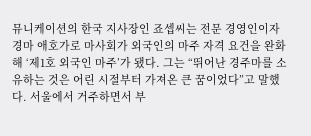뮤니케이션의 한국 지사장인 죠셉씨는 전문 경영인이자 경마 애호가로 마사회가 외국인의 마주 자격 요건을 완화해 ‘제1호 외국인 마주’가 됐다. 그는 “뛰어난 경주마를 소유하는 것은 어린 시절부터 가져온 큰 꿈이었다”고 말했다. 서울에서 거주하면서 부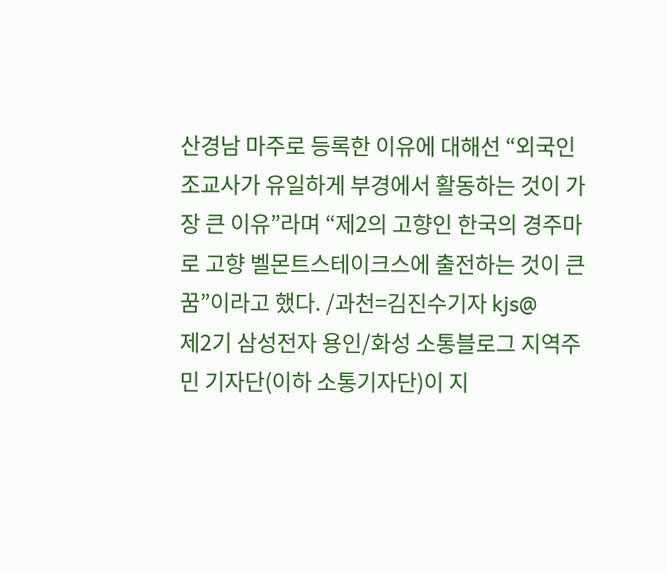산경남 마주로 등록한 이유에 대해선 “외국인 조교사가 유일하게 부경에서 활동하는 것이 가장 큰 이유”라며 “제2의 고향인 한국의 경주마로 고향 벨몬트스테이크스에 출전하는 것이 큰 꿈”이라고 했다. /과천=김진수기자 kjs@
제2기 삼성전자 용인/화성 소통블로그 지역주민 기자단(이하 소통기자단)이 지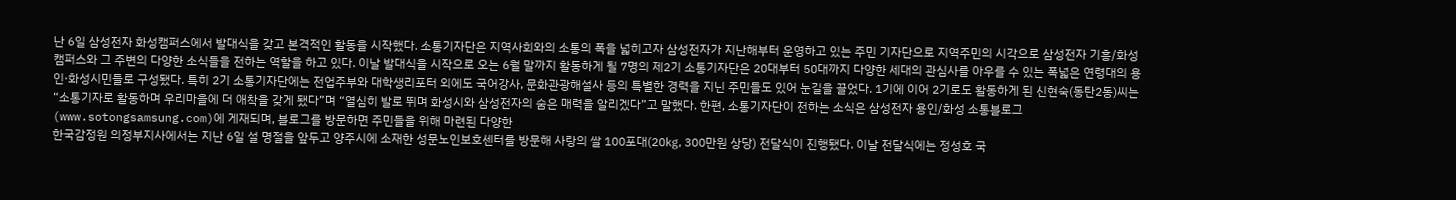난 6일 삼성전자 화성캠퍼스에서 발대식을 갖고 본격적인 활동을 시작했다. 소통기자단은 지역사회와의 소통의 폭을 넓히고자 삼성전자가 지난해부터 운영하고 있는 주민 기자단으로 지역주민의 시각으로 삼성전자 기흥/화성캠퍼스와 그 주변의 다양한 소식들을 전하는 역할을 하고 있다. 이날 발대식을 시작으로 오는 6월 말까지 활동하게 될 7명의 제2기 소통기자단은 20대부터 50대까지 다양한 세대의 관심사를 아우를 수 있는 폭넓은 연령대의 용인·화성시민들로 구성됐다. 특히 2기 소통기자단에는 전업주부와 대학생리포터 외에도 국어강사, 문화관광해설사 등의 특별한 경력을 지닌 주민들도 있어 눈길을 끌었다. 1기에 이어 2기로도 활동하게 된 신현숙(동탄2동)씨는 “소통기자로 활동하며 우리마을에 더 애착을 갖게 됐다”며 “열심히 발로 뛰며 화성시와 삼성전자의 숨은 매력을 알리겠다”고 말했다. 한편, 소통기자단이 전하는 소식은 삼성전자 용인/화성 소통블로그(www.sotongsamsung.com)에 게재되며, 블로그를 방문하면 주민들을 위해 마련된 다양한
한국감정원 의정부지사에서는 지난 6일 설 명절을 앞두고 양주시에 소재한 성문노인보호센터를 방문해 사랑의 쌀 100포대(20㎏, 300만원 상당) 전달식이 진행됐다. 이날 전달식에는 정성호 국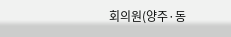회의원(양주·동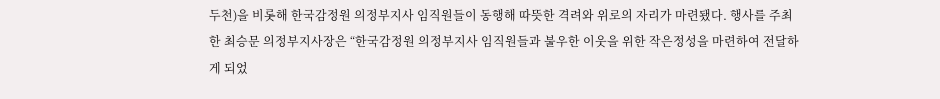두천)을 비롯해 한국감정원 의정부지사 임직원들이 동행해 따뜻한 격려와 위로의 자리가 마련됐다. 행사를 주최한 최승문 의정부지사장은 “한국감정원 의정부지사 임직원들과 불우한 이웃을 위한 작은정성을 마련하여 전달하게 되었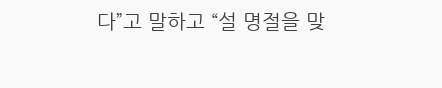다”고 말하고 “설 명절을 맞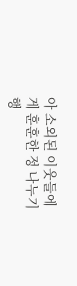아 소외된 이웃들에게 훈훈한 정 나누기 행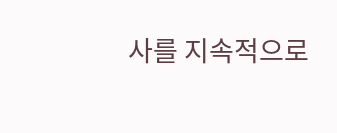사를 지속적으로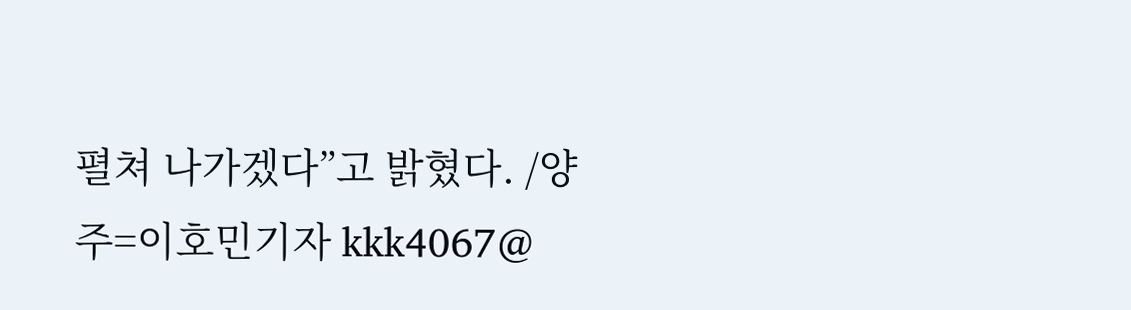펼쳐 나가겠다”고 밝혔다. /양주=이호민기자 kkk4067@